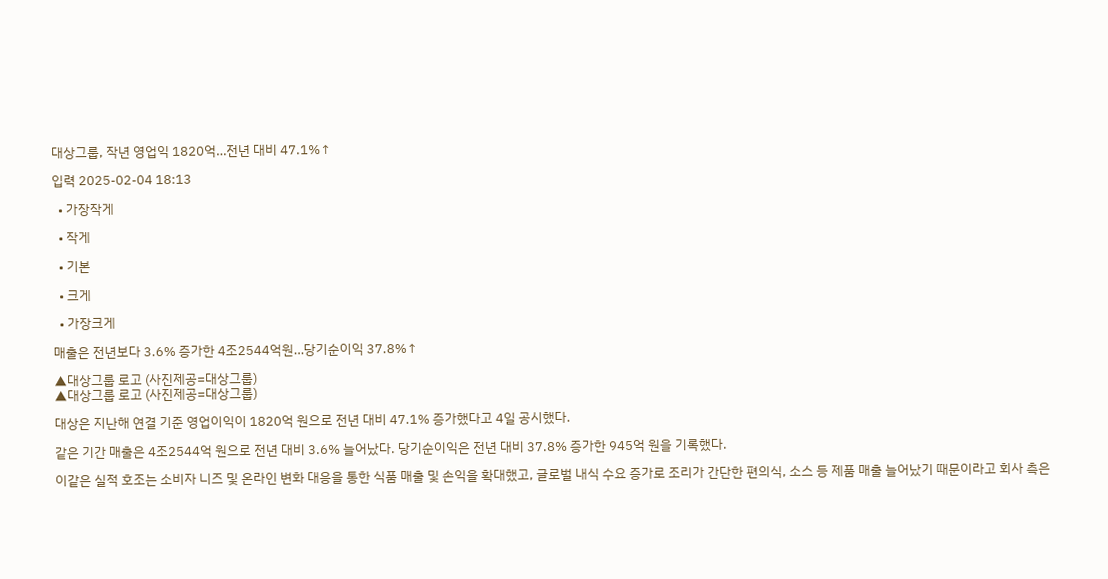대상그룹, 작년 영업익 1820억…전년 대비 47.1%↑

입력 2025-02-04 18:13

  • 가장작게

  • 작게

  • 기본

  • 크게

  • 가장크게

매출은 전년보다 3.6% 증가한 4조2544억원…당기순이익 37.8%↑

▲대상그룹 로고 (사진제공=대상그룹)
▲대상그룹 로고 (사진제공=대상그룹)

대상은 지난해 연결 기준 영업이익이 1820억 원으로 전년 대비 47.1% 증가했다고 4일 공시했다.

같은 기간 매출은 4조2544억 원으로 전년 대비 3.6% 늘어났다. 당기순이익은 전년 대비 37.8% 증가한 945억 원을 기록했다.

이같은 실적 호조는 소비자 니즈 및 온라인 변화 대응을 통한 식품 매출 및 손익을 확대했고, 글로벌 내식 수요 증가로 조리가 간단한 편의식, 소스 등 제품 매출 늘어났기 때문이라고 회사 측은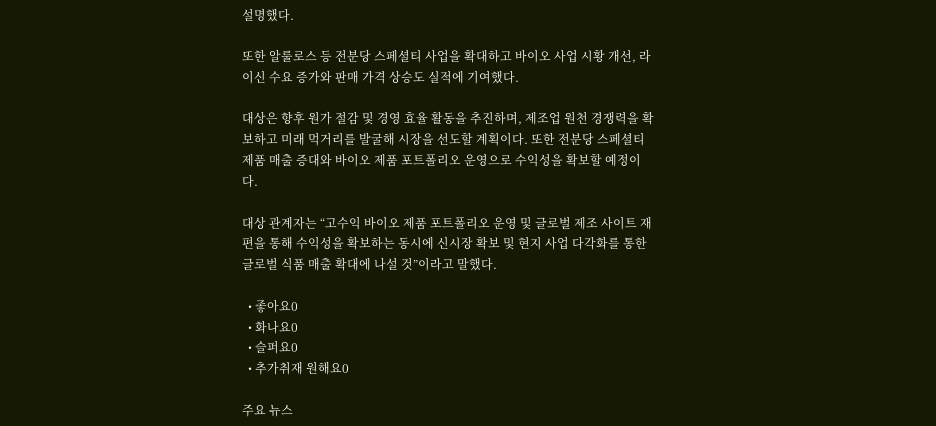설명했다.

또한 알룰로스 등 전분당 스페셜티 사업을 확대하고 바이오 사업 시황 개선, 라이신 수요 증가와 판매 가격 상승도 실적에 기여했다.

대상은 향후 원가 절감 및 경영 효율 활동을 추진하며, 제조업 원천 경쟁력을 확보하고 미래 먹거리를 발굴해 시장을 선도할 계획이다. 또한 전분당 스페셜티 제품 매출 증대와 바이오 제품 포트폴리오 운영으로 수익성을 확보할 예정이다.

대상 관계자는 “고수익 바이오 제품 포트폴리오 운영 및 글로벌 제조 사이트 재편을 통해 수익성을 확보하는 동시에 신시장 확보 및 현지 사업 다각화를 통한 글로벌 식품 매출 확대에 나설 것”이라고 말했다.

  • 좋아요0
  • 화나요0
  • 슬퍼요0
  • 추가취재 원해요0

주요 뉴스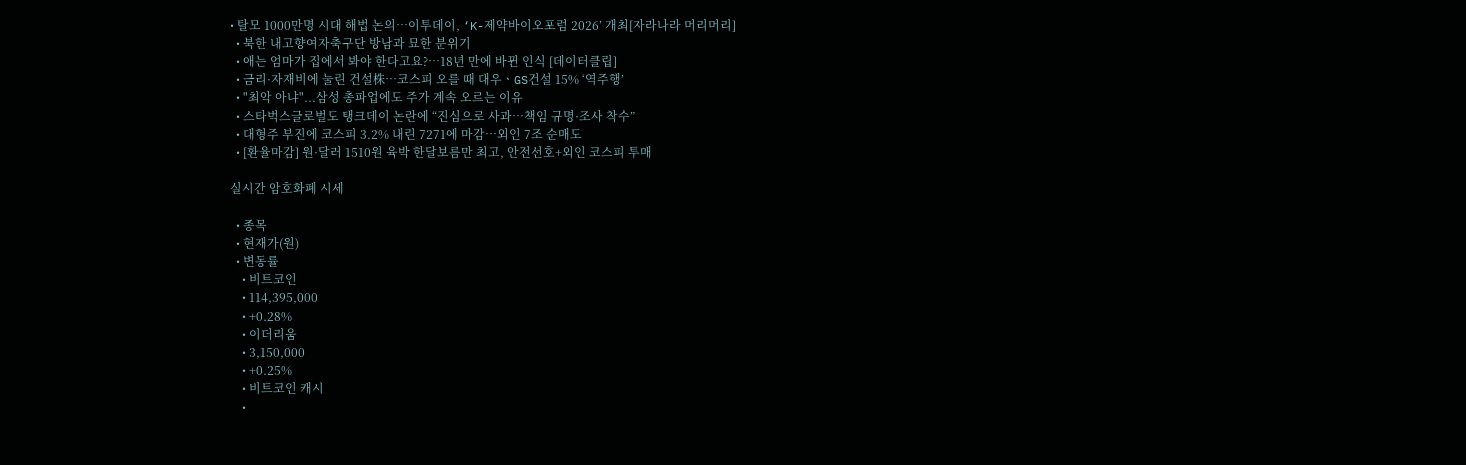• 탈모 1000만명 시대 해법 논의…이투데이, ‘K-제약바이오포럼 2026’ 개최[자라나라 머리머리]
  • 북한 내고향여자축구단 방남과 묘한 분위기
  • 애는 엄마가 집에서 봐야 한다고요?…18년 만에 바뀐 인식 [데이터클립]
  • 금리·자재비에 눌린 건설株…코스피 오를 때 대우ㆍGS건설 15% ‘역주행’
  • "최악 아냐"...삼성 총파업에도 주가 계속 오르는 이유
  • 스타벅스글로벌도 탱크데이 논란에 “진심으로 사과…책임 규명·조사 착수”
  • 대형주 부진에 코스피 3.2% 내린 7271에 마감⋯외인 7조 순매도
  • [환율마감] 원·달러 1510원 육박 한달보름만 최고, 안전선호+외인 코스피 투매

실시간 암호화폐 시세

  • 종목
  • 현재가(원)
  • 변동률
    • 비트코인
    • 114,395,000
    • +0.28%
    • 이더리움
    • 3,150,000
    • +0.25%
    • 비트코인 캐시
    •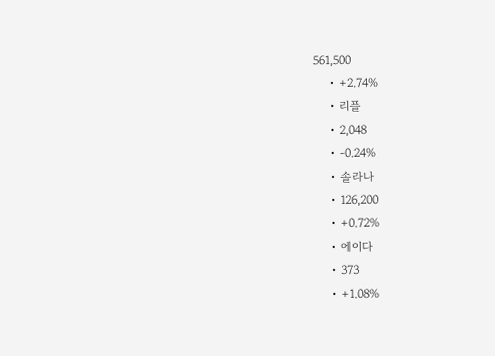561,500
    • +2.74%
    • 리플
    • 2,048
    • -0.24%
    • 솔라나
    • 126,200
    • +0.72%
    • 에이다
    • 373
    • +1.08%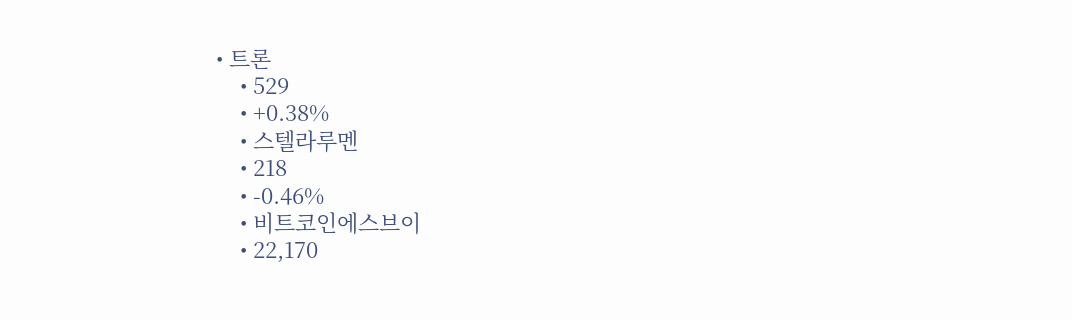• 트론
    • 529
    • +0.38%
    • 스텔라루멘
    • 218
    • -0.46%
    • 비트코인에스브이
    • 22,170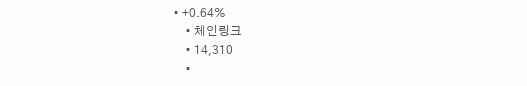• +0.64%
    • 체인링크
    • 14,310
    •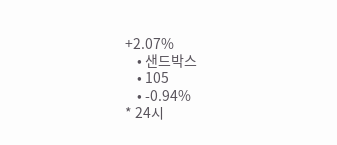+2.07%
    • 샌드박스
    • 105
    • -0.94%
* 24시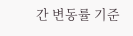간 변동률 기준